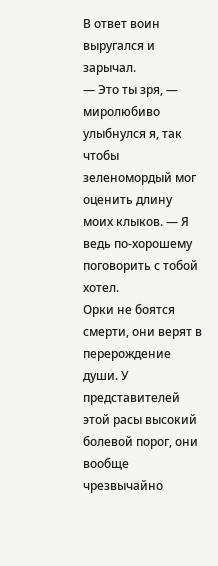В ответ воин выругался и зарычал.
— Это ты зря, — миролюбиво улыбнулся я, так чтобы зеленомордый мог оценить длину моих клыков. — Я ведь по-хорошему поговорить с тобой хотел.
Орки не боятся смерти, они верят в перерождение души. У представителей этой расы высокий болевой порог, они вообще чрезвычайно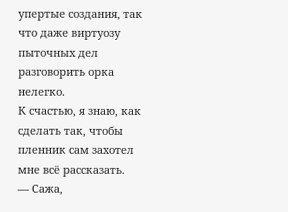упертые создания, так что даже виртуозу пыточных дел разговорить орка нелегко.
К счастью, я знаю, как сделать так, чтобы пленник сам захотел мне всё рассказать.
— Сажа,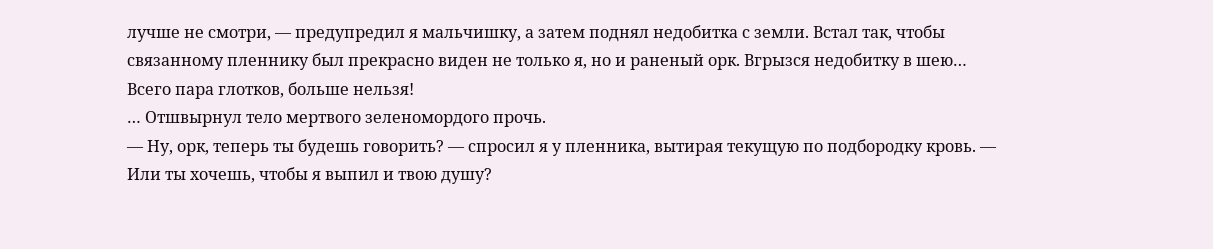лучше не смотри, — предупредил я мальчишку, а затем поднял недобитка с земли. Встал так, чтобы связанному пленнику был прекрасно виден не только я, но и раненый орк. Вгрызся недобитку в шею…
Всего пара глотков, больше нельзя!
… Отшвырнул тело мертвого зеленомордого прочь.
— Ну, орк, теперь ты будешь говорить? — спросил я у пленника, вытирая текущую по подбородку кровь. — Или ты хочешь, чтобы я выпил и твою душу?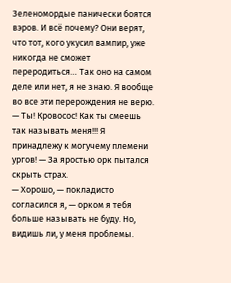Зеленомордые панически боятся вэров. И всё почему? Они верят, что тот, кого укусил вампир, уже никогда не сможет переродиться… Так оно на самом деле или нет, я не знаю. Я вообще во все эти перерождения не верю.
— Ты! Кровосос! Как ты смеешь так называть меня!!! Я принадлежу к могучему племени ургов! — За яростью орк пытался скрыть страх.
— Хорошо, — покладисто согласился я, — орком я тебя больше называть не буду. Но, видишь ли, у меня проблемы.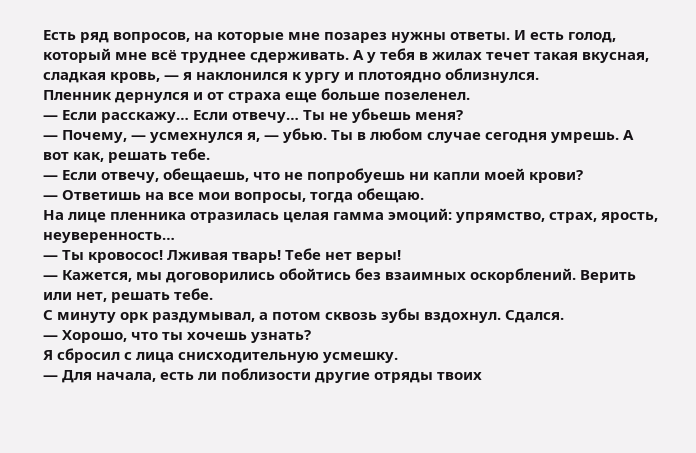Есть ряд вопросов, на которые мне позарез нужны ответы. И есть голод, который мне всё труднее сдерживать. А у тебя в жилах течет такая вкусная, сладкая кровь, — я наклонился к ургу и плотоядно облизнулся.
Пленник дернулся и от страха еще больше позеленел.
— Если расскажу… Если отвечу… Ты не убьешь меня?
— Почему, — усмехнулся я, — убью. Ты в любом случае сегодня умрешь. А вот как, решать тебе.
— Если отвечу, обещаешь, что не попробуешь ни капли моей крови?
— Ответишь на все мои вопросы, тогда обещаю.
На лице пленника отразилась целая гамма эмоций: упрямство, страх, ярость, неуверенность…
— Ты кровосос! Лживая тварь! Тебе нет веры!
— Кажется, мы договорились обойтись без взаимных оскорблений. Верить или нет, решать тебе.
С минуту орк раздумывал, а потом сквозь зубы вздохнул. Сдался.
— Хорошо, что ты хочешь узнать?
Я сбросил с лица снисходительную усмешку.
— Для начала, есть ли поблизости другие отряды твоих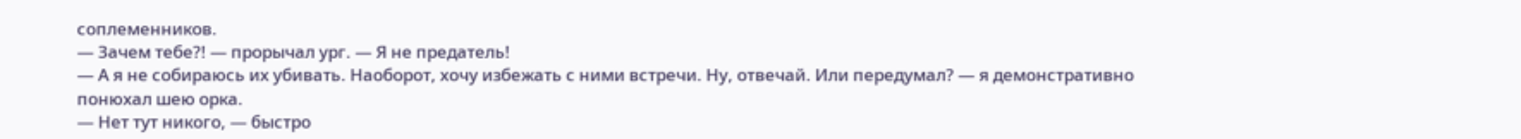соплеменников.
— Зачем тебе?! — прорычал ург. — Я не предатель!
— А я не собираюсь их убивать. Наоборот, хочу избежать с ними встречи. Ну, отвечай. Или передумал? — я демонстративно понюхал шею орка.
— Нет тут никого, — быстро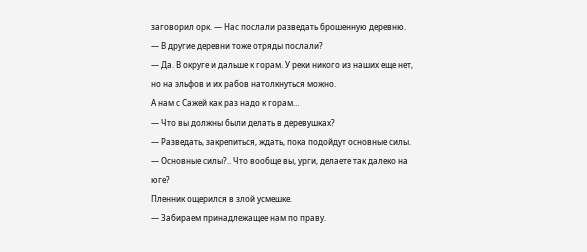заговорил орк. — Нас послали разведать брошенную деревню.
— В другие деревни тоже отряды послали?
— Да. В округе и дальше к горам. У реки никого из наших еще нет, но на эльфов и их рабов натолкнуться можно.
А нам с Сажей как раз надо к горам…
— Что вы должны были делать в деревушках?
— Разведать, закрепиться, ждать, пока подойдут основные силы.
— Основные силы?.. Что вообще вы, урги, делаете так далеко на юге?
Пленник ощерился в злой усмешке.
— Забираем принадлежащее нам по праву.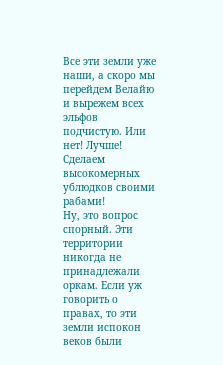Все эти земли уже наши, а скоро мы перейдем Велайю и вырежем всех эльфов подчистую. Или нет! Лучше! Сделаем высокомерных ублюдков своими рабами!
Ну, это вопрос спорный. Эти территории никогда не принадлежали оркам. Если уж говорить о правах, то эти земли испокон веков были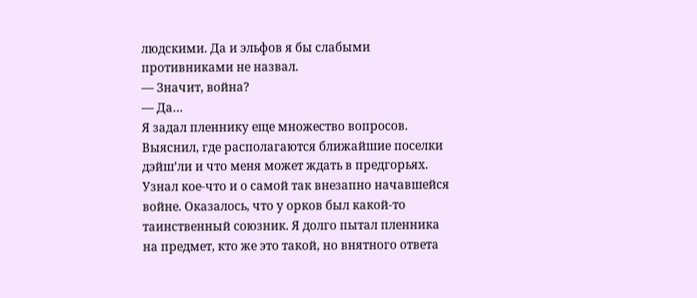людскими. Да и эльфов я бы слабыми противниками не назвал.
— Значит, война?
— Да…
Я задал пленнику еще множество вопросов. Выяснил, где располагаются ближайшие поселки дэйш’ли и что меня может ждать в предгорьях.
Узнал кое-что и о самой так внезапно начавшейся войне. Оказалось, что у орков был какой-то таинственный союзник. Я долго пытал пленника на предмет, кто же это такой, но внятного ответа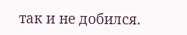так и не добился.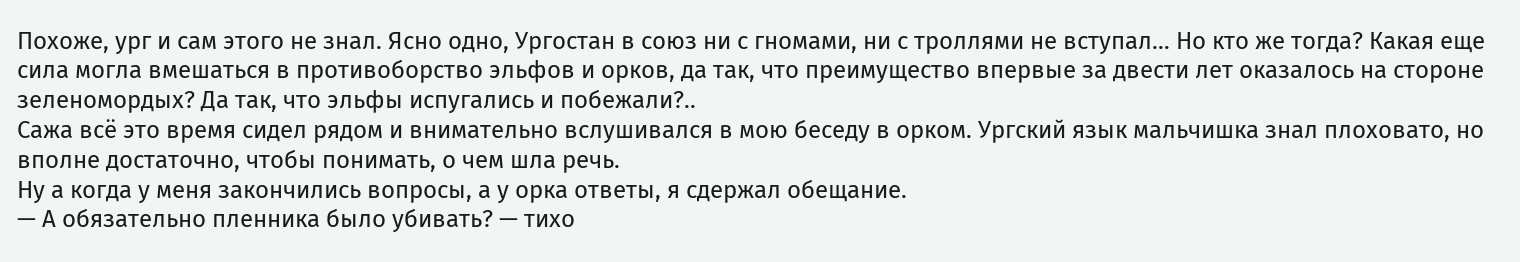Похоже, ург и сам этого не знал. Ясно одно, Ургостан в союз ни с гномами, ни с троллями не вступал… Но кто же тогда? Какая еще сила могла вмешаться в противоборство эльфов и орков, да так, что преимущество впервые за двести лет оказалось на стороне зеленомордых? Да так, что эльфы испугались и побежали?..
Сажа всё это время сидел рядом и внимательно вслушивался в мою беседу в орком. Ургский язык мальчишка знал плоховато, но вполне достаточно, чтобы понимать, о чем шла речь.
Ну а когда у меня закончились вопросы, а у орка ответы, я сдержал обещание.
— А обязательно пленника было убивать? — тихо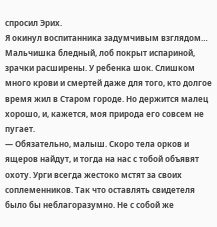спросил Эрих.
Я окинул воспитанника задумчивым взглядом… Мальчишка бледный, лоб покрыт испариной, зрачки расширены. У ребенка шок. Слишком много крови и смертей даже для того, кто долгое время жил в Старом городе. Но держится малец хорошо, и, кажется, моя природа его совсем не пугает.
— Обязательно, малыш. Скоро тела орков и ящеров найдут, и тогда на нас с тобой объявят охоту. Урги всегда жестоко мстят за своих соплеменников. Так что оставлять свидетеля было бы неблагоразумно. Не с собой же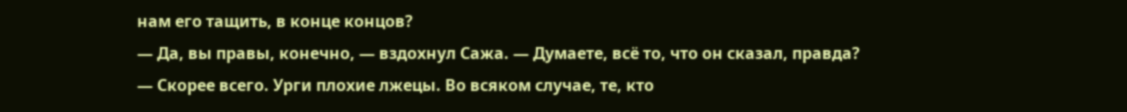нам его тащить, в конце концов?
— Да, вы правы, конечно, — вздохнул Сажа. — Думаете, всё то, что он сказал, правда?
— Скорее всего. Урги плохие лжецы. Во всяком случае, те, кто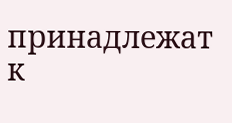принадлежат к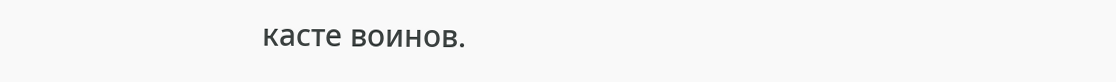касте воинов.